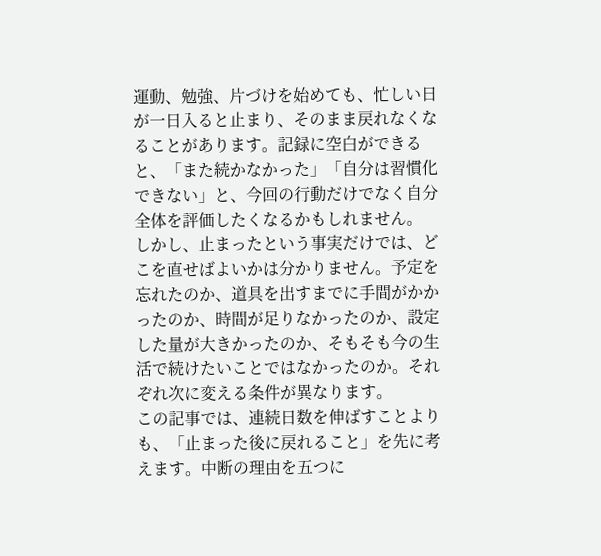運動、勉強、片づけを始めても、忙しい日が一日入ると止まり、そのまま戻れなくなることがあります。記録に空白ができると、「また続かなかった」「自分は習慣化できない」と、今回の行動だけでなく自分全体を評価したくなるかもしれません。
しかし、止まったという事実だけでは、どこを直せばよいかは分かりません。予定を忘れたのか、道具を出すまでに手間がかかったのか、時間が足りなかったのか、設定した量が大きかったのか、そもそも今の生活で続けたいことではなかったのか。それぞれ次に変える条件が異なります。
この記事では、連続日数を伸ばすことよりも、「止まった後に戻れること」を先に考えます。中断の理由を五つに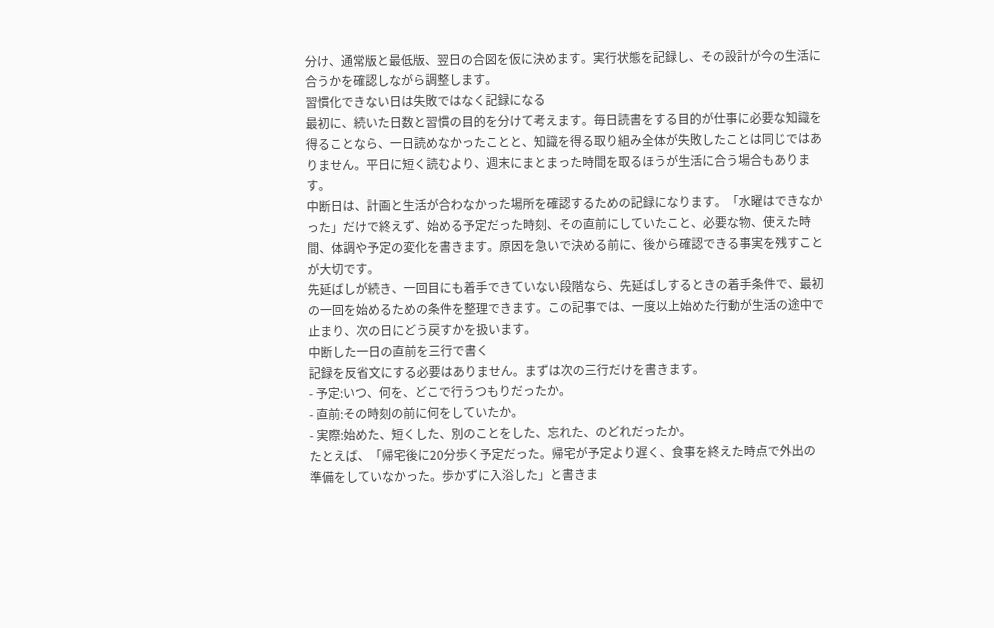分け、通常版と最低版、翌日の合図を仮に決めます。実行状態を記録し、その設計が今の生活に合うかを確認しながら調整します。
習慣化できない日は失敗ではなく記録になる
最初に、続いた日数と習慣の目的を分けて考えます。毎日読書をする目的が仕事に必要な知識を得ることなら、一日読めなかったことと、知識を得る取り組み全体が失敗したことは同じではありません。平日に短く読むより、週末にまとまった時間を取るほうが生活に合う場合もあります。
中断日は、計画と生活が合わなかった場所を確認するための記録になります。「水曜はできなかった」だけで終えず、始める予定だった時刻、その直前にしていたこと、必要な物、使えた時間、体調や予定の変化を書きます。原因を急いで決める前に、後から確認できる事実を残すことが大切です。
先延ばしが続き、一回目にも着手できていない段階なら、先延ばしするときの着手条件で、最初の一回を始めるための条件を整理できます。この記事では、一度以上始めた行動が生活の途中で止まり、次の日にどう戻すかを扱います。
中断した一日の直前を三行で書く
記録を反省文にする必要はありません。まずは次の三行だけを書きます。
- 予定:いつ、何を、どこで行うつもりだったか。
- 直前:その時刻の前に何をしていたか。
- 実際:始めた、短くした、別のことをした、忘れた、のどれだったか。
たとえば、「帰宅後に20分歩く予定だった。帰宅が予定より遅く、食事を終えた時点で外出の準備をしていなかった。歩かずに入浴した」と書きま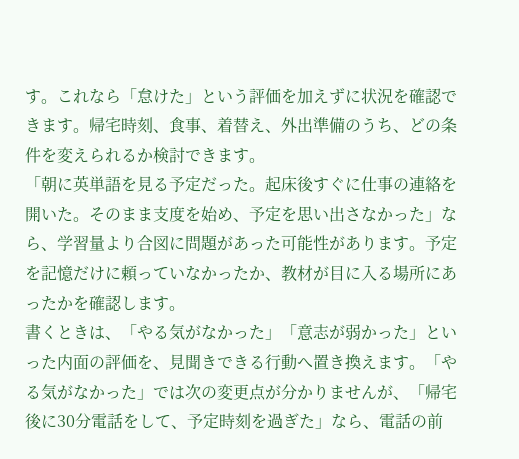す。これなら「怠けた」という評価を加えずに状況を確認できます。帰宅時刻、食事、着替え、外出準備のうち、どの条件を変えられるか検討できます。
「朝に英単語を見る予定だった。起床後すぐに仕事の連絡を開いた。そのまま支度を始め、予定を思い出さなかった」なら、学習量より合図に問題があった可能性があります。予定を記憶だけに頼っていなかったか、教材が目に入る場所にあったかを確認します。
書くときは、「やる気がなかった」「意志が弱かった」といった内面の評価を、見聞きできる行動へ置き換えます。「やる気がなかった」では次の変更点が分かりませんが、「帰宅後に30分電話をして、予定時刻を過ぎた」なら、電話の前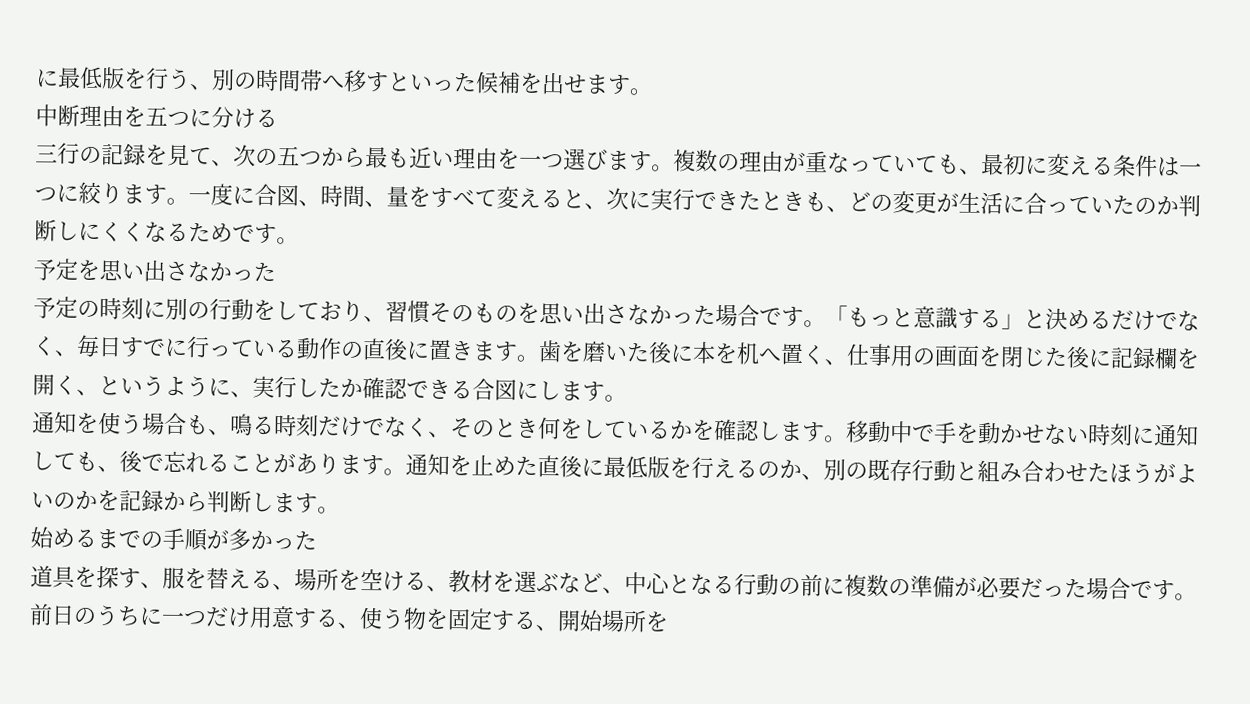に最低版を行う、別の時間帯へ移すといった候補を出せます。
中断理由を五つに分ける
三行の記録を見て、次の五つから最も近い理由を一つ選びます。複数の理由が重なっていても、最初に変える条件は一つに絞ります。一度に合図、時間、量をすべて変えると、次に実行できたときも、どの変更が生活に合っていたのか判断しにくくなるためです。
予定を思い出さなかった
予定の時刻に別の行動をしており、習慣そのものを思い出さなかった場合です。「もっと意識する」と決めるだけでなく、毎日すでに行っている動作の直後に置きます。歯を磨いた後に本を机へ置く、仕事用の画面を閉じた後に記録欄を開く、というように、実行したか確認できる合図にします。
通知を使う場合も、鳴る時刻だけでなく、そのとき何をしているかを確認します。移動中で手を動かせない時刻に通知しても、後で忘れることがあります。通知を止めた直後に最低版を行えるのか、別の既存行動と組み合わせたほうがよいのかを記録から判断します。
始めるまでの手順が多かった
道具を探す、服を替える、場所を空ける、教材を選ぶなど、中心となる行動の前に複数の準備が必要だった場合です。前日のうちに一つだけ用意する、使う物を固定する、開始場所を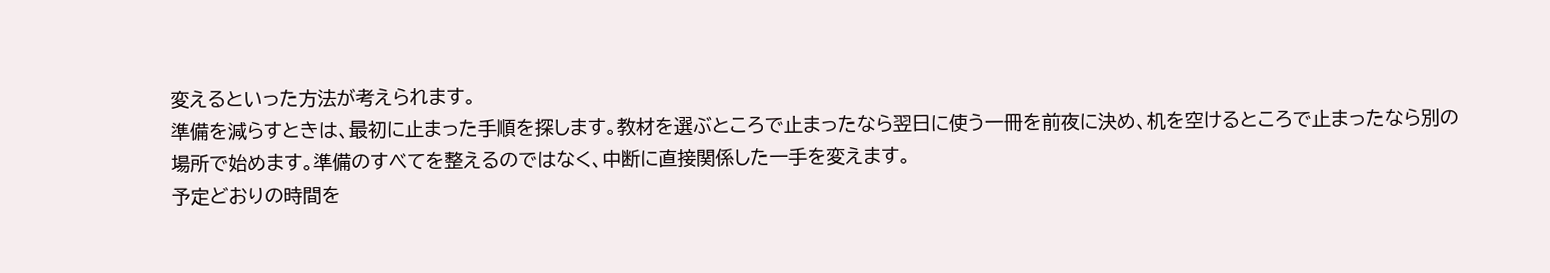変えるといった方法が考えられます。
準備を減らすときは、最初に止まった手順を探します。教材を選ぶところで止まったなら翌日に使う一冊を前夜に決め、机を空けるところで止まったなら別の場所で始めます。準備のすべてを整えるのではなく、中断に直接関係した一手を変えます。
予定どおりの時間を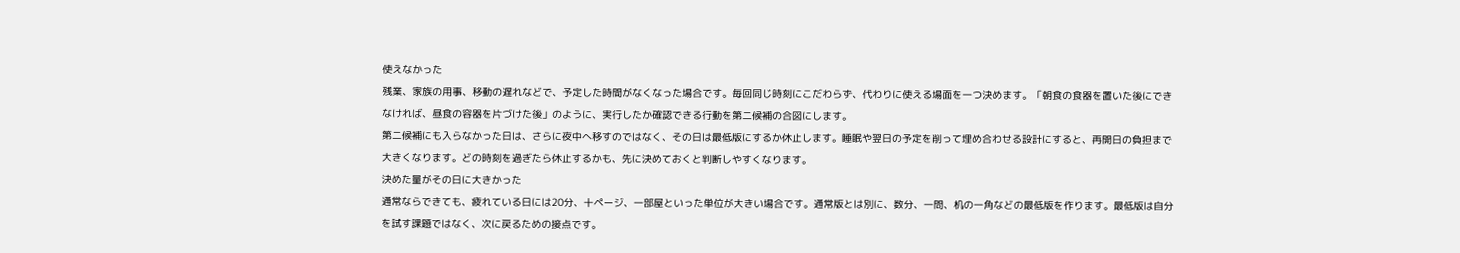使えなかった
残業、家族の用事、移動の遅れなどで、予定した時間がなくなった場合です。毎回同じ時刻にこだわらず、代わりに使える場面を一つ決めます。「朝食の食器を置いた後にできなければ、昼食の容器を片づけた後」のように、実行したか確認できる行動を第二候補の合図にします。
第二候補にも入らなかった日は、さらに夜中へ移すのではなく、その日は最低版にするか休止します。睡眠や翌日の予定を削って埋め合わせる設計にすると、再開日の負担まで大きくなります。どの時刻を過ぎたら休止するかも、先に決めておくと判断しやすくなります。
決めた量がその日に大きかった
通常ならできても、疲れている日には20分、十ページ、一部屋といった単位が大きい場合です。通常版とは別に、数分、一問、机の一角などの最低版を作ります。最低版は自分を試す課題ではなく、次に戻るための接点です。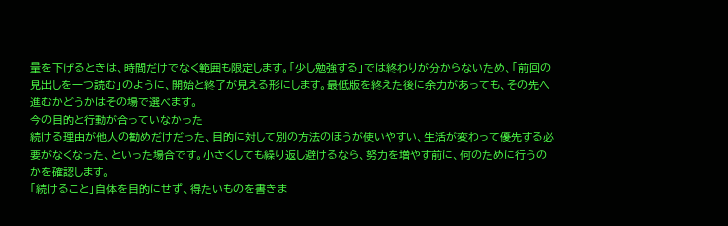量を下げるときは、時間だけでなく範囲も限定します。「少し勉強する」では終わりが分からないため、「前回の見出しを一つ読む」のように、開始と終了が見える形にします。最低版を終えた後に余力があっても、その先へ進むかどうかはその場で選べます。
今の目的と行動が合っていなかった
続ける理由が他人の勧めだけだった、目的に対して別の方法のほうが使いやすい、生活が変わって優先する必要がなくなった、といった場合です。小さくしても繰り返し避けるなら、努力を増やす前に、何のために行うのかを確認します。
「続けること」自体を目的にせず、得たいものを書きま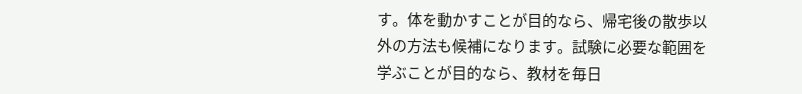す。体を動かすことが目的なら、帰宅後の散歩以外の方法も候補になります。試験に必要な範囲を学ぶことが目的なら、教材を毎日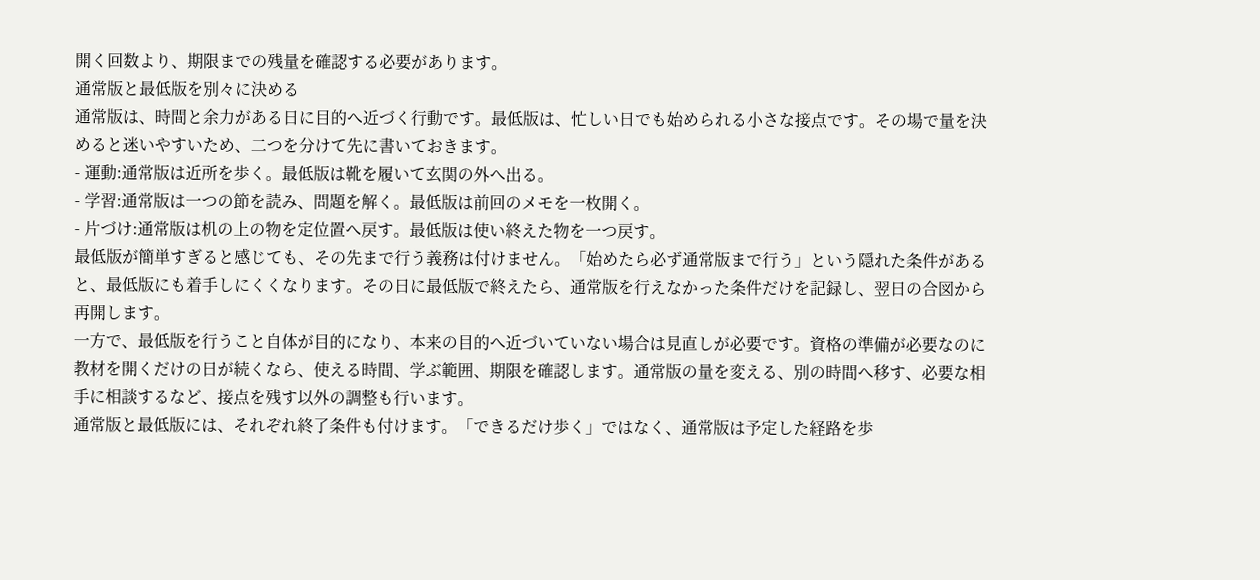開く回数より、期限までの残量を確認する必要があります。
通常版と最低版を別々に決める
通常版は、時間と余力がある日に目的へ近づく行動です。最低版は、忙しい日でも始められる小さな接点です。その場で量を決めると迷いやすいため、二つを分けて先に書いておきます。
- 運動:通常版は近所を歩く。最低版は靴を履いて玄関の外へ出る。
- 学習:通常版は一つの節を読み、問題を解く。最低版は前回のメモを一枚開く。
- 片づけ:通常版は机の上の物を定位置へ戻す。最低版は使い終えた物を一つ戻す。
最低版が簡単すぎると感じても、その先まで行う義務は付けません。「始めたら必ず通常版まで行う」という隠れた条件があると、最低版にも着手しにくくなります。その日に最低版で終えたら、通常版を行えなかった条件だけを記録し、翌日の合図から再開します。
一方で、最低版を行うこと自体が目的になり、本来の目的へ近づいていない場合は見直しが必要です。資格の準備が必要なのに教材を開くだけの日が続くなら、使える時間、学ぶ範囲、期限を確認します。通常版の量を変える、別の時間へ移す、必要な相手に相談するなど、接点を残す以外の調整も行います。
通常版と最低版には、それぞれ終了条件も付けます。「できるだけ歩く」ではなく、通常版は予定した経路を歩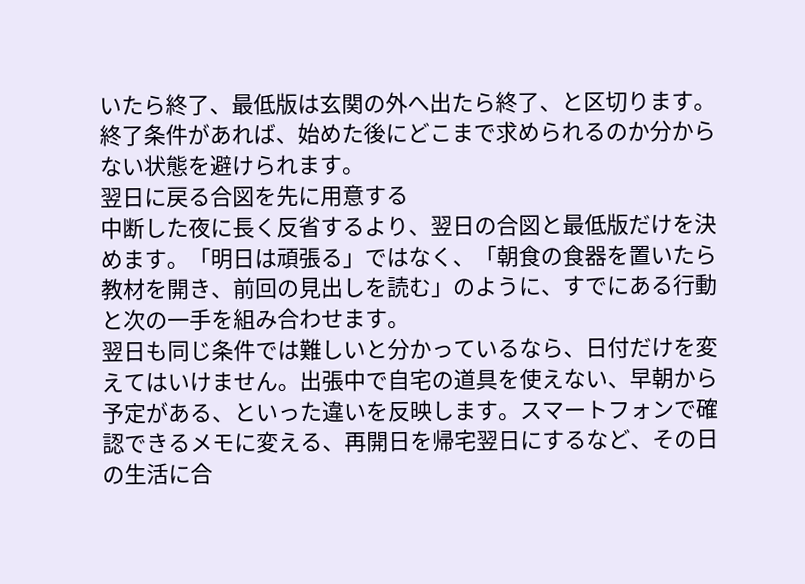いたら終了、最低版は玄関の外へ出たら終了、と区切ります。終了条件があれば、始めた後にどこまで求められるのか分からない状態を避けられます。
翌日に戻る合図を先に用意する
中断した夜に長く反省するより、翌日の合図と最低版だけを決めます。「明日は頑張る」ではなく、「朝食の食器を置いたら教材を開き、前回の見出しを読む」のように、すでにある行動と次の一手を組み合わせます。
翌日も同じ条件では難しいと分かっているなら、日付だけを変えてはいけません。出張中で自宅の道具を使えない、早朝から予定がある、といった違いを反映します。スマートフォンで確認できるメモに変える、再開日を帰宅翌日にするなど、その日の生活に合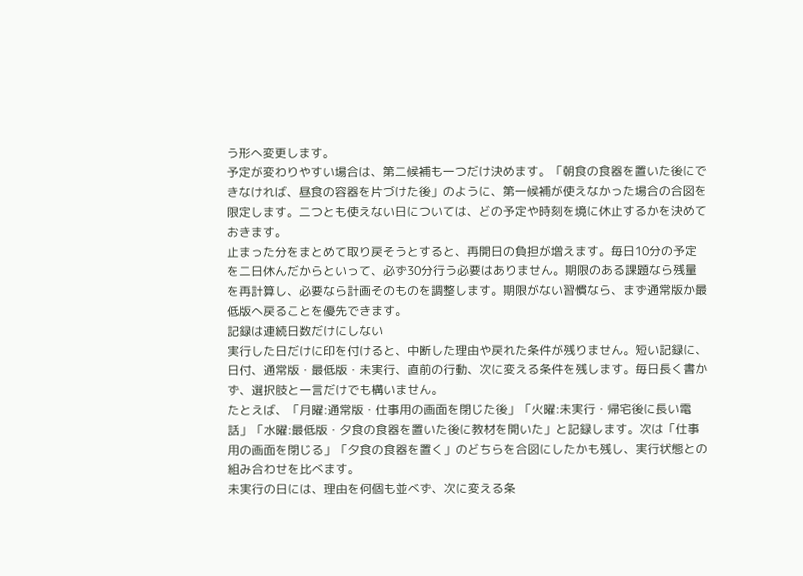う形へ変更します。
予定が変わりやすい場合は、第二候補も一つだけ決めます。「朝食の食器を置いた後にできなければ、昼食の容器を片づけた後」のように、第一候補が使えなかった場合の合図を限定します。二つとも使えない日については、どの予定や時刻を境に休止するかを決めておきます。
止まった分をまとめて取り戻そうとすると、再開日の負担が増えます。毎日10分の予定を二日休んだからといって、必ず30分行う必要はありません。期限のある課題なら残量を再計算し、必要なら計画そのものを調整します。期限がない習慣なら、まず通常版か最低版へ戻ることを優先できます。
記録は連続日数だけにしない
実行した日だけに印を付けると、中断した理由や戻れた条件が残りません。短い記録に、日付、通常版・最低版・未実行、直前の行動、次に変える条件を残します。毎日長く書かず、選択肢と一言だけでも構いません。
たとえば、「月曜:通常版・仕事用の画面を閉じた後」「火曜:未実行・帰宅後に長い電話」「水曜:最低版・夕食の食器を置いた後に教材を開いた」と記録します。次は「仕事用の画面を閉じる」「夕食の食器を置く」のどちらを合図にしたかも残し、実行状態との組み合わせを比べます。
未実行の日には、理由を何個も並べず、次に変える条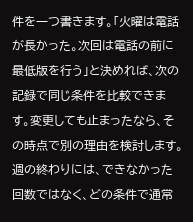件を一つ書きます。「火曜は電話が長かった。次回は電話の前に最低版を行う」と決めれば、次の記録で同じ条件を比較できます。変更しても止まったなら、その時点で別の理由を検討します。
週の終わりには、できなかった回数ではなく、どの条件で通常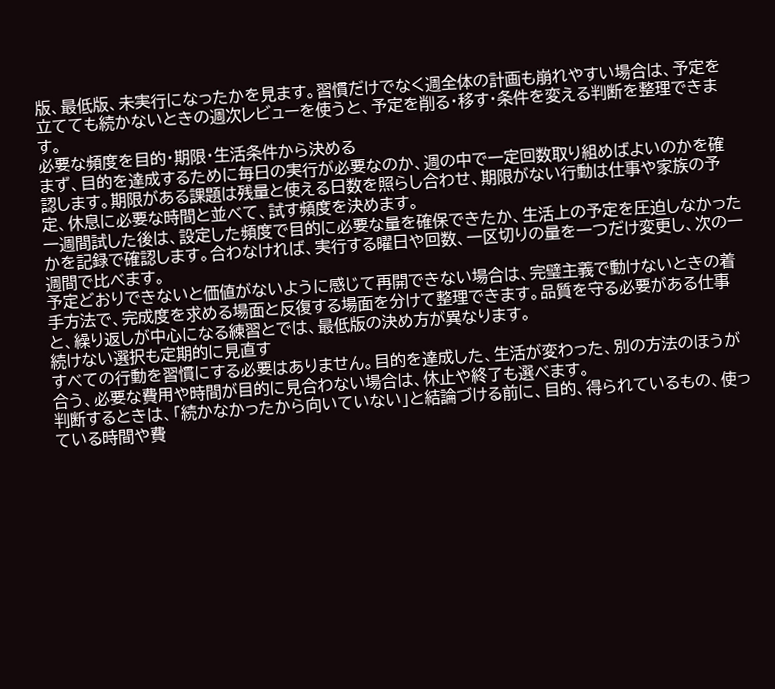版、最低版、未実行になったかを見ます。習慣だけでなく週全体の計画も崩れやすい場合は、予定を立てても続かないときの週次レビューを使うと、予定を削る・移す・条件を変える判断を整理できます。
必要な頻度を目的・期限・生活条件から決める
まず、目的を達成するために毎日の実行が必要なのか、週の中で一定回数取り組めばよいのかを確認します。期限がある課題は残量と使える日数を照らし合わせ、期限がない行動は仕事や家族の予定、休息に必要な時間と並べて、試す頻度を決めます。
一週間試した後は、設定した頻度で目的に必要な量を確保できたか、生活上の予定を圧迫しなかったかを記録で確認します。合わなければ、実行する曜日や回数、一区切りの量を一つだけ変更し、次の一週間で比べます。
予定どおりできないと価値がないように感じて再開できない場合は、完璧主義で動けないときの着手方法で、完成度を求める場面と反復する場面を分けて整理できます。品質を守る必要がある仕事と、繰り返しが中心になる練習とでは、最低版の決め方が異なります。
続けない選択も定期的に見直す
すべての行動を習慣にする必要はありません。目的を達成した、生活が変わった、別の方法のほうが合う、必要な費用や時間が目的に見合わない場合は、休止や終了も選べます。
判断するときは、「続かなかったから向いていない」と結論づける前に、目的、得られているもの、使っている時間や費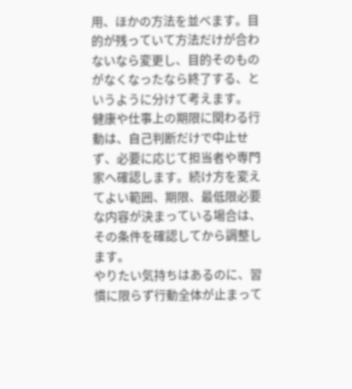用、ほかの方法を並べます。目的が残っていて方法だけが合わないなら変更し、目的そのものがなくなったなら終了する、というように分けて考えます。
健康や仕事上の期限に関わる行動は、自己判断だけで中止せず、必要に応じて担当者や専門家へ確認します。続け方を変えてよい範囲、期限、最低限必要な内容が決まっている場合は、その条件を確認してから調整します。
やりたい気持ちはあるのに、習慣に限らず行動全体が止まって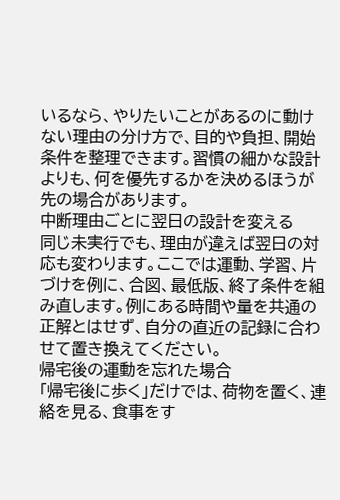いるなら、やりたいことがあるのに動けない理由の分け方で、目的や負担、開始条件を整理できます。習慣の細かな設計よりも、何を優先するかを決めるほうが先の場合があります。
中断理由ごとに翌日の設計を変える
同じ未実行でも、理由が違えば翌日の対応も変わります。ここでは運動、学習、片づけを例に、合図、最低版、終了条件を組み直します。例にある時間や量を共通の正解とはせず、自分の直近の記録に合わせて置き換えてください。
帰宅後の運動を忘れた場合
「帰宅後に歩く」だけでは、荷物を置く、連絡を見る、食事をす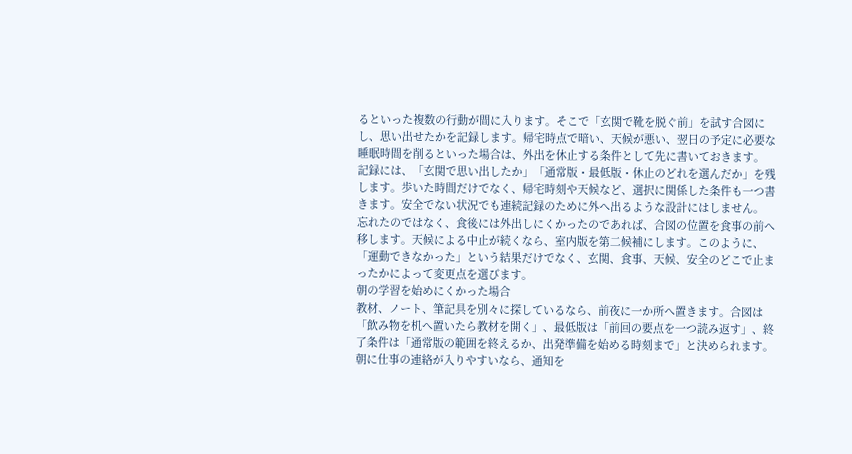るといった複数の行動が間に入ります。そこで「玄関で靴を脱ぐ前」を試す合図にし、思い出せたかを記録します。帰宅時点で暗い、天候が悪い、翌日の予定に必要な睡眠時間を削るといった場合は、外出を休止する条件として先に書いておきます。
記録には、「玄関で思い出したか」「通常版・最低版・休止のどれを選んだか」を残します。歩いた時間だけでなく、帰宅時刻や天候など、選択に関係した条件も一つ書きます。安全でない状況でも連続記録のために外へ出るような設計にはしません。
忘れたのではなく、食後には外出しにくかったのであれば、合図の位置を食事の前へ移します。天候による中止が続くなら、室内版を第二候補にします。このように、「運動できなかった」という結果だけでなく、玄関、食事、天候、安全のどこで止まったかによって変更点を選びます。
朝の学習を始めにくかった場合
教材、ノート、筆記具を別々に探しているなら、前夜に一か所へ置きます。合図は「飲み物を机へ置いたら教材を開く」、最低版は「前回の要点を一つ読み返す」、終了条件は「通常版の範囲を終えるか、出発準備を始める時刻まで」と決められます。
朝に仕事の連絡が入りやすいなら、通知を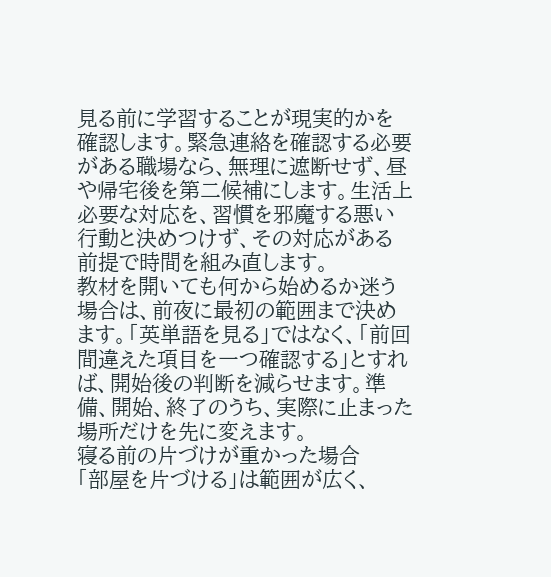見る前に学習することが現実的かを確認します。緊急連絡を確認する必要がある職場なら、無理に遮断せず、昼や帰宅後を第二候補にします。生活上必要な対応を、習慣を邪魔する悪い行動と決めつけず、その対応がある前提で時間を組み直します。
教材を開いても何から始めるか迷う場合は、前夜に最初の範囲まで決めます。「英単語を見る」ではなく、「前回間違えた項目を一つ確認する」とすれば、開始後の判断を減らせます。準備、開始、終了のうち、実際に止まった場所だけを先に変えます。
寝る前の片づけが重かった場合
「部屋を片づける」は範囲が広く、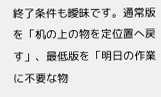終了条件も曖昧です。通常版を「机の上の物を定位置へ戻す」、最低版を「明日の作業に不要な物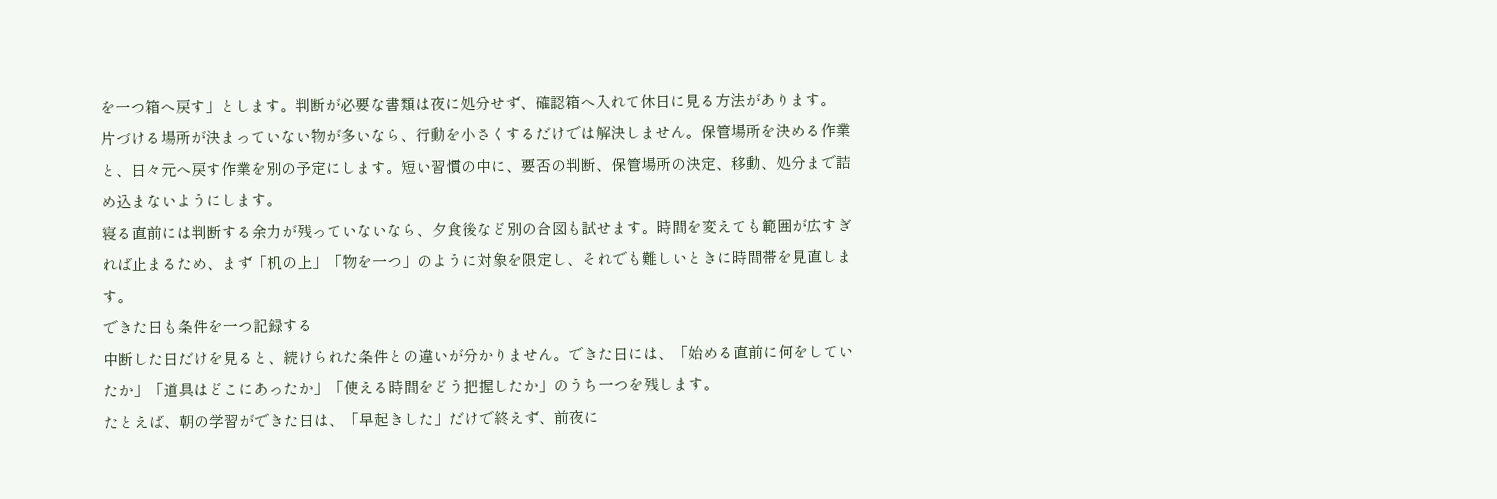を一つ箱へ戻す」とします。判断が必要な書類は夜に処分せず、確認箱へ入れて休日に見る方法があります。
片づける場所が決まっていない物が多いなら、行動を小さくするだけでは解決しません。保管場所を決める作業と、日々元へ戻す作業を別の予定にします。短い習慣の中に、要否の判断、保管場所の決定、移動、処分まで詰め込まないようにします。
寝る直前には判断する余力が残っていないなら、夕食後など別の合図も試せます。時間を変えても範囲が広すぎれば止まるため、まず「机の上」「物を一つ」のように対象を限定し、それでも難しいときに時間帯を見直します。
できた日も条件を一つ記録する
中断した日だけを見ると、続けられた条件との違いが分かりません。できた日には、「始める直前に何をしていたか」「道具はどこにあったか」「使える時間をどう把握したか」のうち一つを残します。
たとえば、朝の学習ができた日は、「早起きした」だけで終えず、前夜に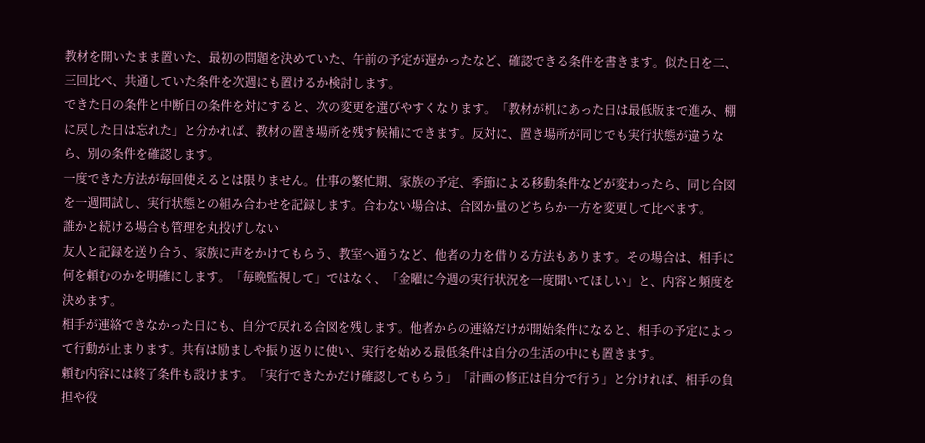教材を開いたまま置いた、最初の問題を決めていた、午前の予定が遅かったなど、確認できる条件を書きます。似た日を二、三回比べ、共通していた条件を次週にも置けるか検討します。
できた日の条件と中断日の条件を対にすると、次の変更を選びやすくなります。「教材が机にあった日は最低版まで進み、棚に戻した日は忘れた」と分かれば、教材の置き場所を残す候補にできます。反対に、置き場所が同じでも実行状態が違うなら、別の条件を確認します。
一度できた方法が毎回使えるとは限りません。仕事の繁忙期、家族の予定、季節による移動条件などが変わったら、同じ合図を一週間試し、実行状態との組み合わせを記録します。合わない場合は、合図か量のどちらか一方を変更して比べます。
誰かと続ける場合も管理を丸投げしない
友人と記録を送り合う、家族に声をかけてもらう、教室へ通うなど、他者の力を借りる方法もあります。その場合は、相手に何を頼むのかを明確にします。「毎晩監視して」ではなく、「金曜に今週の実行状況を一度聞いてほしい」と、内容と頻度を決めます。
相手が連絡できなかった日にも、自分で戻れる合図を残します。他者からの連絡だけが開始条件になると、相手の予定によって行動が止まります。共有は励ましや振り返りに使い、実行を始める最低条件は自分の生活の中にも置きます。
頼む内容には終了条件も設けます。「実行できたかだけ確認してもらう」「計画の修正は自分で行う」と分ければ、相手の負担や役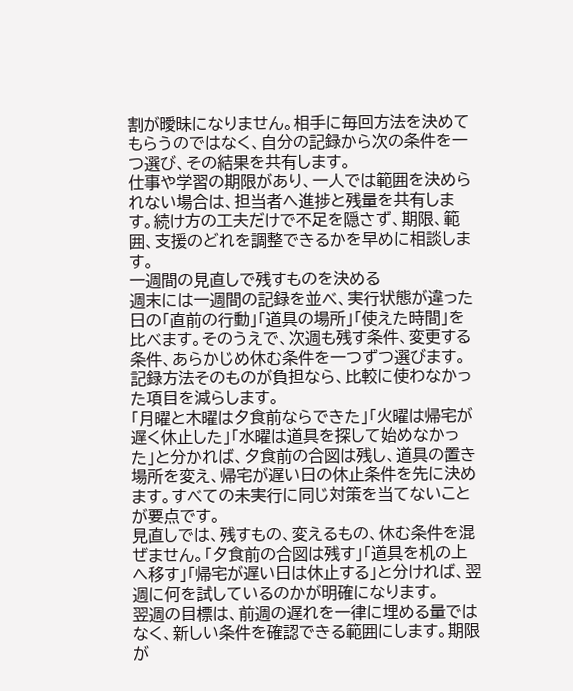割が曖昧になりません。相手に毎回方法を決めてもらうのではなく、自分の記録から次の条件を一つ選び、その結果を共有します。
仕事や学習の期限があり、一人では範囲を決められない場合は、担当者へ進捗と残量を共有します。続け方の工夫だけで不足を隠さず、期限、範囲、支援のどれを調整できるかを早めに相談します。
一週間の見直しで残すものを決める
週末には一週間の記録を並べ、実行状態が違った日の「直前の行動」「道具の場所」「使えた時間」を比べます。そのうえで、次週も残す条件、変更する条件、あらかじめ休む条件を一つずつ選びます。記録方法そのものが負担なら、比較に使わなかった項目を減らします。
「月曜と木曜は夕食前ならできた」「火曜は帰宅が遅く休止した」「水曜は道具を探して始めなかった」と分かれば、夕食前の合図は残し、道具の置き場所を変え、帰宅が遅い日の休止条件を先に決めます。すべての未実行に同じ対策を当てないことが要点です。
見直しでは、残すもの、変えるもの、休む条件を混ぜません。「夕食前の合図は残す」「道具を机の上へ移す」「帰宅が遅い日は休止する」と分ければ、翌週に何を試しているのかが明確になります。
翌週の目標は、前週の遅れを一律に埋める量ではなく、新しい条件を確認できる範囲にします。期限が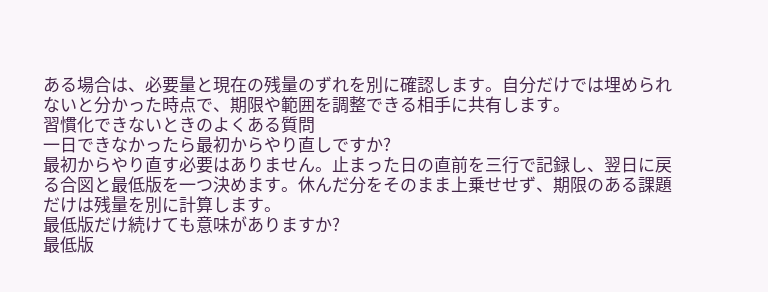ある場合は、必要量と現在の残量のずれを別に確認します。自分だけでは埋められないと分かった時点で、期限や範囲を調整できる相手に共有します。
習慣化できないときのよくある質問
一日できなかったら最初からやり直しですか?
最初からやり直す必要はありません。止まった日の直前を三行で記録し、翌日に戻る合図と最低版を一つ決めます。休んだ分をそのまま上乗せせず、期限のある課題だけは残量を別に計算します。
最低版だけ続けても意味がありますか?
最低版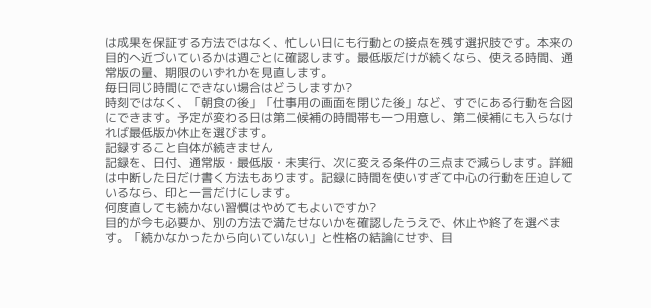は成果を保証する方法ではなく、忙しい日にも行動との接点を残す選択肢です。本来の目的へ近づいているかは週ごとに確認します。最低版だけが続くなら、使える時間、通常版の量、期限のいずれかを見直します。
毎日同じ時間にできない場合はどうしますか?
時刻ではなく、「朝食の後」「仕事用の画面を閉じた後」など、すでにある行動を合図にできます。予定が変わる日は第二候補の時間帯も一つ用意し、第二候補にも入らなければ最低版か休止を選びます。
記録すること自体が続きません
記録を、日付、通常版・最低版・未実行、次に変える条件の三点まで減らします。詳細は中断した日だけ書く方法もあります。記録に時間を使いすぎて中心の行動を圧迫しているなら、印と一言だけにします。
何度直しても続かない習慣はやめてもよいですか?
目的が今も必要か、別の方法で満たせないかを確認したうえで、休止や終了を選べます。「続かなかったから向いていない」と性格の結論にせず、目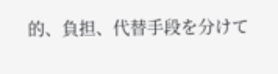的、負担、代替手段を分けて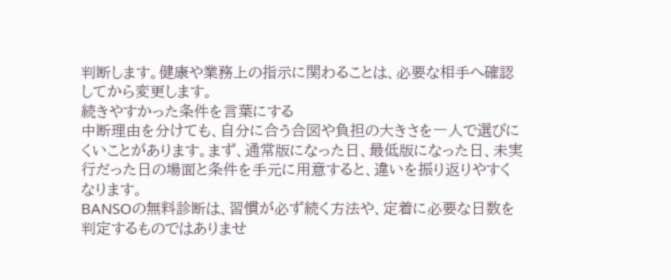判断します。健康や業務上の指示に関わることは、必要な相手へ確認してから変更します。
続きやすかった条件を言葉にする
中断理由を分けても、自分に合う合図や負担の大きさを一人で選びにくいことがあります。まず、通常版になった日、最低版になった日、未実行だった日の場面と条件を手元に用意すると、違いを振り返りやすくなります。
BANSOの無料診断は、習慣が必ず続く方法や、定着に必要な日数を判定するものではありませ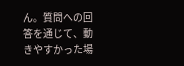ん。質問への回答を通じて、動きやすかった場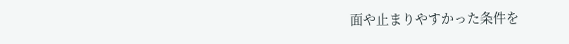面や止まりやすかった条件を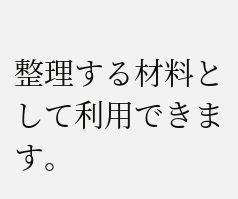整理する材料として利用できます。